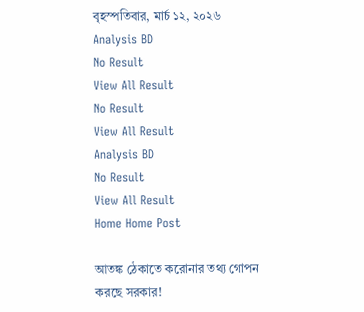বৃহস্পতিবার, মার্চ ১২, ২০২৬
Analysis BD
No Result
View All Result
No Result
View All Result
Analysis BD
No Result
View All Result
Home Home Post

আতঙ্ক ঠেকাতে করোনার তথ্য গোপন করছে সরকার!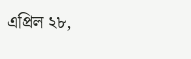এপ্রিল ২৮,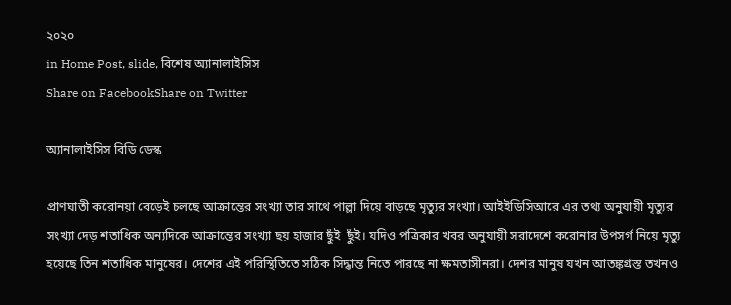২০২০
in Home Post, slide, বিশেষ অ্যানালাইসিস
Share on FacebookShare on Twitter

অ্যানালাইসিস বিডি ডেস্ক

প্রাণঘাতী করোনয়া বেড়েই চলছে আক্রান্তের সংখ্যা তার সাথে পাল্লা দিয়ে বাড়ছে মৃত্যুর সংখ্যা। আইইডিসিআরে এর তথ্য অনুযায়ী মৃত্যুর সংখ্যা দেড় শতাধিক অন্যদিকে আক্রান্তের সংখ্যা ছয় হাজার ছুঁই  ছুঁই। যদিও পত্রিকার খবর অনুযায়ী সরাদেশে করোনার উপসর্গ নিয়ে মৃত্যু হয়েছে তিন শতাধিক মানুষের। দেশের এই পরিস্থিতিতে সঠিক সিদ্ধান্ত নিতে পারছে না ক্ষমতাসীনরা। দেশর মানুষ যখন আতঙ্কগ্রস্ত তখনও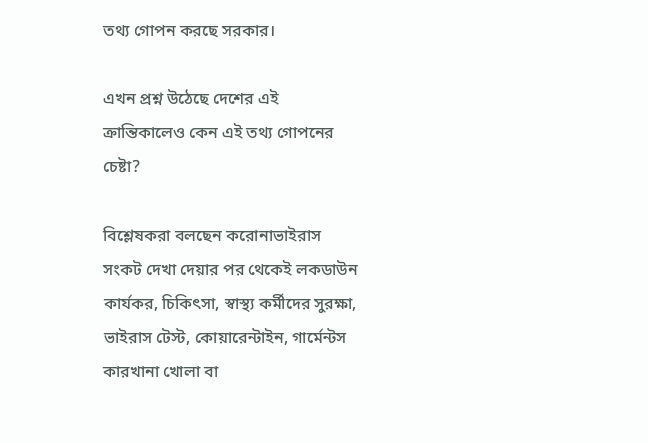তথ্য গোপন করছে সরকার।

এখন প্রশ্ন উঠেছে দেশের এই ক্রান্তিকালেও কেন এই তথ্য গোপনের চেষ্টা?

বিশ্লেষকরা বলছেন করোনাভাইরাস সংকট দেখা দেয়ার পর থেকেই লকডাউন কার্যকর, চিকিৎসা, স্বাস্থ্য কর্মীদের সুরক্ষা, ভাইরাস টেস্ট, কোয়ারেন্টাইন, গার্মেন্টস কারখানা খোলা বা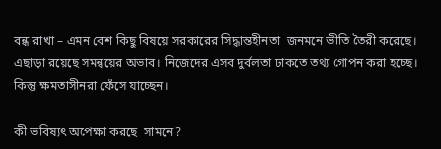বন্ধ রাখা – এমন বেশ কিছু বিষয়ে সরকারের সিদ্ধান্তহীনতা  জনমনে ভীতি তৈরী করেছে। এছাড়া রয়েছে সমন্বয়ের অভাব। নিজেদের এসব দুর্বলতা ঢাকতে তথ্য গোপন করা হচ্ছে। কিন্তু ক্ষমতাসীনরা ফেঁসে যাচ্ছেন।

কী ভবিষ্যৎ অপেক্ষা করছে  সামনে?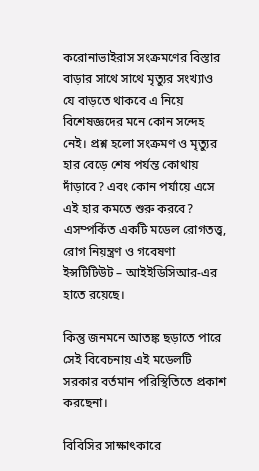করোনাভাইরাস সংক্রমণের বিস্তার বাড়ার সাথে সাথে মৃত্যুর সংখ্যাও যে বাড়তে থাকবে এ নিয়ে বিশেষজ্ঞদের মনে কোন সন্দেহ নেই। প্রশ্ন হলো সংক্রমণ ও মৃত্যুর হার বেড়ে শেষ পর্যন্ত কোথায় দাঁড়াবে? এবং কোন পর্যায়ে এসে এই হার কমতে শুরু করবে? এসম্পর্কিত একটি মডেল রোগতত্ত্ব, রোগ নিয়ন্ত্রণ ও গবেষণা ইন্সটিটিউট – আইইডিসিআর-এর হাতে রয়েছে।

কিন্তু জনমনে আতঙ্ক ছড়াতে পারে সেই বিবেচনায় এই মডেলটি সরকার বর্তমান পরিস্থিতিতে প্রকাশ করছেনা।

বিবিসির সাক্ষাৎকারে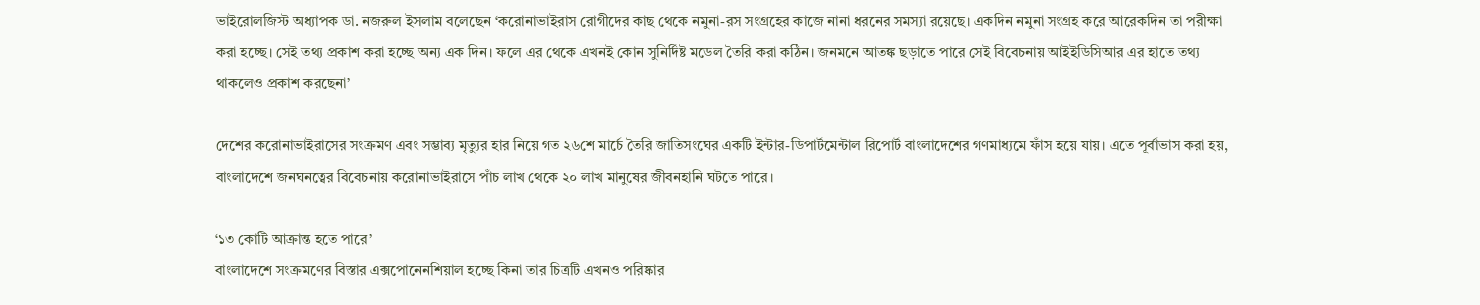ভাইরোলজিস্ট অধ্যাপক ডা. নজরুল ইসলাম বলেছেন ‘করোনাভাইরাস রোগীদের কাছ থেকে নমুনা-রস সংগ্রহের কাজে নানা ধরনের সমস্যা রয়েছে। একদিন নমুনা সংগ্রহ করে আরেকদিন তা পরীক্ষা করা হচ্ছে। সেই তথ্য প্রকাশ করা হচ্ছে অন্য এক দিন। ফলে এর থেকে এখনই কোন সুনির্দিষ্ট মডেল তৈরি করা কঠিন। জনমনে আতঙ্ক ছড়াতে পারে সেই বিবেচনায় আইইডিসিআর এর হাতে তথ্য থাকলেও প্রকাশ করছেনা’

দেশের করোনাভাইরাসের সংক্রমণ এবং সম্ভাব্য মৃত্যুর হার নিয়ে গত ২৬শে মার্চে তৈরি জাতিসংঘের একটি ইন্টার-ডিপার্টমেন্টাল রিপোর্ট বাংলাদেশের গণমাধ্যমে ফাঁস হয়ে যায়। এতে পূর্বাভাস করা হয়, বাংলাদেশে জনঘনত্বের বিবেচনায় করোনাভাইরাসে পাঁচ লাখ থেকে ২০ লাখ মানুষের জীবনহানি ঘটতে পারে।

‘১৩ কোটি আক্রান্ত হতে পারে’
বাংলাদেশে সংক্রমণের বিস্তার এক্সপোনেনশিয়াল হচ্ছে কিনা তার চিত্রটি এখনও পরিষ্কার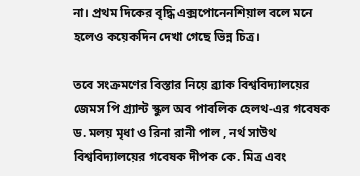না। প্রথম দিকের বৃদ্ধি এক্সপোনেনশিয়াল বলে মনে হলেও কয়েকদিন দেখা গেছে ভিন্ন চিত্র।

তবে সংক্রমণের বিস্তার নিয়ে ব্র্যাক বিশ্ববিদ্যালয়ের জেমস পি গ্র্যান্ট স্কুল অব পাবলিক হেলথ-এর গবেষক ড. মলয় মৃধা ও রিনা রানী পাল , নর্থ সাউথ বিশ্ববিদ্যালয়ের গবেষক দীপক কে. মিত্র এবং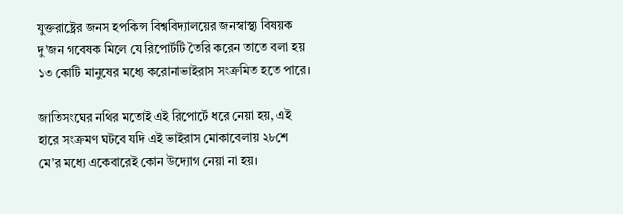যুক্তরাষ্ট্রের জনস হপকিন্স বিশ্ববিদ্যালয়ের জনস্বাস্থ্য বিষয়ক দু’জন গবেষক মিলে যে রিপোর্টটি তৈরি করেন তাতে বলা হয় ১৩ কোটি মানুষের মধ্যে করোনাভাইরাস সংক্রমিত হতে পারে।

জাতিসংঘের নথির মতোই এই রিপোর্টে ধরে নেয়া হয়, এই হারে সংক্রমণ ঘটবে যদি এই ভাইরাস মোকাবেলায় ২৮শে মে’র মধ্যে একেবারেই কোন উদ্যোগ নেয়া না হয়।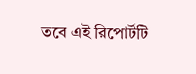তবে এই রিপোর্টটি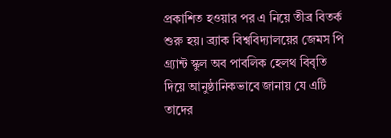প্রকাশিত হওয়ার পর এ নিয়ে তীব্র বিতর্ক শুরু হয়। ব্র্যাক বিশ্ববিদ্যালয়ের জেমস পি গ্র্যান্ট স্কুল অব পাবলিক হেলথ বিবৃতি দিয়ে আনুষ্ঠানিকভাবে জানায় যে এটি তাদের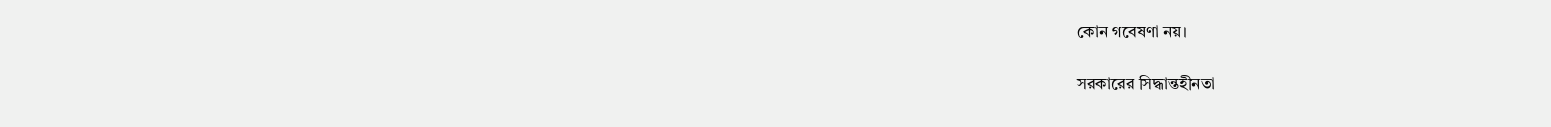কোন গবেষণা নয়।

সরকারের সিদ্ধান্তহীনতা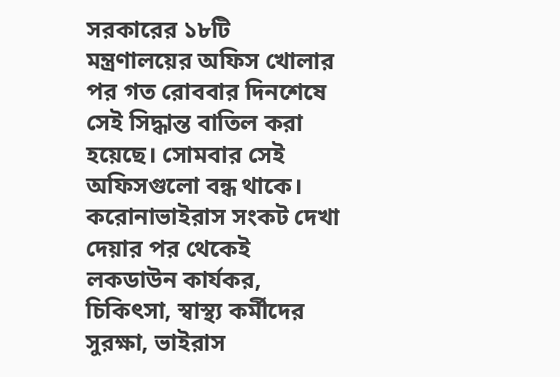সরকারের ১৮টি মন্ত্রণালয়ের অফিস খোলার পর গত রোববার দিনশেষে সেই সিদ্ধান্ত বাতিল করা হয়েছে। সোমবার সেই অফিসগুলো বন্ধ থাকে। করোনাভাইরাস সংকট দেখা দেয়ার পর থেকেই লকডাউন কার্যকর, চিকিৎসা, স্বাস্থ্য কর্মীদের সুরক্ষা, ভাইরাস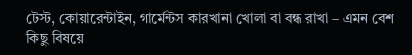টেস্ট, কোয়ারেন্টাইন, গার্মেন্টস কারখানা খোলা বা বন্ধ রাখা – এমন বেশ কিছু বিষয়ে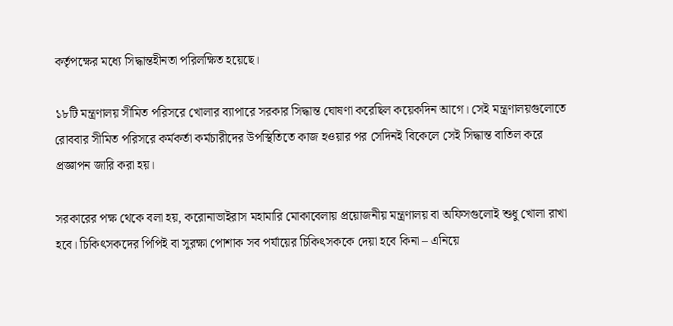কর্তৃপক্ষের মধ্যে সিদ্ধান্তহীনতা পরিলক্ষিত হয়েছে।

১৮টি মন্ত্রণালয় সীমিত পরিসরে খোলার ব্যাপারে সরকার সিদ্ধান্ত ঘোষণা করেছিল কয়েকদিন আগে। সেই মন্ত্রণালয়গুলোতে রোববার সীমিত পরিসরে কর্মকর্তা কর্মচারীদের উপস্থিতিতে কাজ হওয়ার পর সেদিনই বিকেলে সেই সিদ্ধান্ত বাতিল করে প্রজ্ঞাপন জারি করা হয়।

সরকারের পক্ষ থেকে বলা হয়, করোনাভাইরাস মহামারি মোকাবেলায় প্রয়োজনীয় মন্ত্রণালয় বা অফিসগুলোই শুধু খোলা রাখা হবে। চিকিৎসকদের পিপিই বা সুরক্ষা পোশাক সব পর্যায়ের চিকিৎসককে দেয়া হবে কিনা – এনিয়ে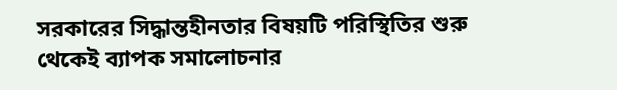সরকারের সিদ্ধান্তহীনতার বিষয়টি পরিস্থিতির শুরু থেকেই ব্যাপক সমালোচনার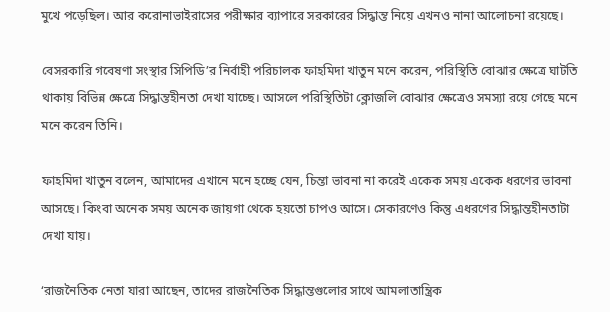মুখে পড়েছিল। আর করোনাভাইরাসের পরীক্ষার ব্যাপারে সরকারের সিদ্ধান্ত নিয়ে এখনও নানা আলোচনা রয়েছে।

বেসরকারি গবেষণা সংস্থার সিপিডি’র নির্বাহী পরিচালক ফাহমিদা খাতুন মনে করেন, পরিস্থিতি বোঝার ক্ষেত্রে ঘাটতি থাকায় বিভিন্ন ক্ষেত্রে সিদ্ধান্তহীনতা দেখা যাচ্ছে। আসলে পরিস্থিতিটা ক্লোজলি বোঝার ক্ষেত্রেও সমস্যা রয়ে গেছে মনে মনে করেন তিনি।

ফাহমিদা খাতুন বলেন, আমাদের এখানে মনে হচ্ছে যেন, চিন্তা ভাবনা না করেই একেক সময় একেক ধরণের ভাবনা আসছে। কিংবা অনেক সময় অনেক জায়গা থেকে হয়তো চাপও আসে। সেকারণেও কিন্তু এধরণের সিদ্ধান্তহীনতাটা দেখা যায়।

‘রাজনৈতিক নেতা যারা আছেন, তাদের রাজনৈতিক সিদ্ধান্তগুলোর সাথে আমলাতান্ত্রিক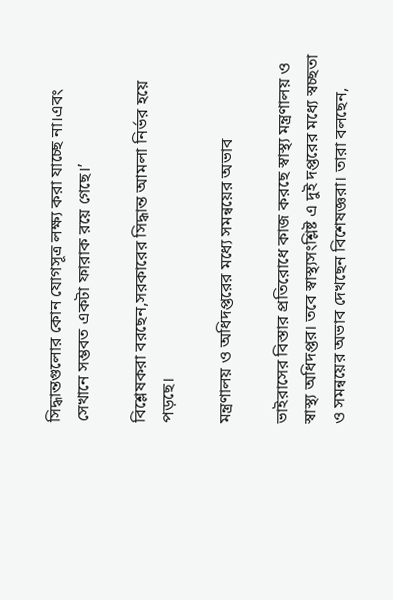সিদ্ধান্তগুলোর কোন যোগসূত্র লক্ষ্য করা যাচ্ছে না।এবং সেখানে সম্ভবত একটা ফারাক রয়ে গেছে।’

বিশ্লেষকরা বরছেন,সরকারের সিদ্ধান্ত আমলা নির্ভর হয়ে পড়ছে।

মন্ত্রণালয় ও অধিদপ্তরের মধ্যে সমন্বয়ের অভাব

ভাইরাসের বিস্তার প্রতিরোধে কাজ করছে স্বাস্থ্য মন্ত্রণালয় ও স্বাস্থ্য অধিদপ্তর। তবে স্বাস্থ্যসংশ্লিষ্ট এ দুই দপ্তরের মধ্যে স্বচ্ছতা ও সমন্বয়ের অভাব দেখছেন বিশেষজ্ঞরা। তারা বলছেন,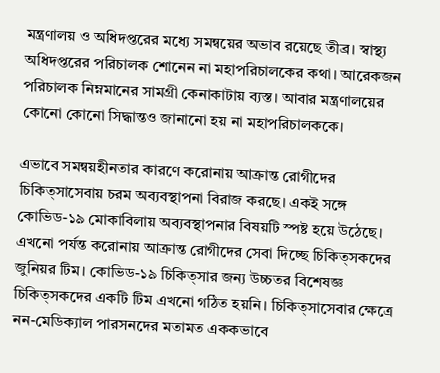মন্ত্রণালয় ও অধিদপ্তরের মধ্যে সমন্বয়ের অভাব রয়েছে তীব্র। স্বাস্থ্য অধিদপ্তরের পরিচালক শোনেন না মহাপরিচালকের কথা। আরেকজন পরিচালক নিম্নমানের সামগ্রী কেনাকাটায় ব্যস্ত। আবার মন্ত্রণালয়ের কোনো কোনো সিদ্ধান্তও জানানো হয় না মহাপরিচালককে।

এভাবে সমন্বয়হীনতার কারণে করোনায় আক্রান্ত রোগীদের চিকিত্সাসেবায় চরম অব্যবস্থাপনা বিরাজ করছে। একই সঙ্গে কোভিড-১৯ মোকাবিলায় অব্যবস্থাপনার বিষয়টি স্পষ্ট হয়ে উঠেছে। এখনো পর্যন্ত করোনায় আক্রান্ত রোগীদের সেবা দিচ্ছে চিকিত্সকদের জুনিয়র টিম। কোভিড-১৯ চিকিত্সার জন্য উচ্চতর বিশেষজ্ঞ চিকিত্সকদের একটি টিম এখনো গঠিত হয়নি। চিকিত্সাসেবার ক্ষেত্রে নন-মেডিক্যাল পারসনদের মতামত এককভাবে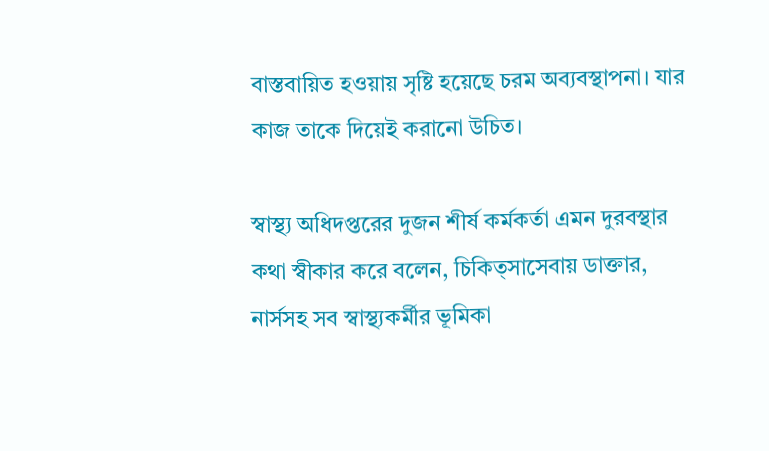বাস্তবায়িত হওয়ায় সৃষ্টি হয়েছে চরম অব্যবস্থাপনা। যার কাজ তাকে দিয়েই করানো উচিত।

স্বাস্থ্য অধিদপ্তরের দুজন শীর্ষ কর্মকর্তা এমন দুরবস্থার কথা স্বীকার করে বলেন, চিকিত্সাসেবায় ডাক্তার, নার্সসহ সব স্বাস্থ্যকর্মীর ভূমিকা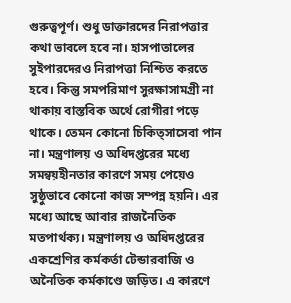গুরুত্বপূর্ণ। শুধু ডাক্তারদের নিরাপত্তার কথা ভাবলে হবে না। হাসপাতালের সুইপারদেরও নিরাপত্তা নিশ্চিত করতে হবে। কিন্তু সমপরিমাণ সুরক্ষাসামগ্রী না থাকায় বাস্তবিক অর্থে রোগীরা পড়ে থাকে। তেমন কোনো চিকিত্সাসেবা পান না। মন্ত্রণালয় ও অধিদপ্তরের মধ্যে সমন্বয়হীনতার কারণে সময় পেয়েও সুষ্ঠুভাবে কোনো কাজ সম্পন্ন হয়নি। এর মধ্যে আছে আবার রাজনৈতিক মতপার্থক্য। মন্ত্রণালয় ও অধিদপ্তরের একশ্রেণির কর্মকর্তা টেন্ডারবাজি ও অনৈতিক কর্মকাণ্ডে জড়িত। এ কারণে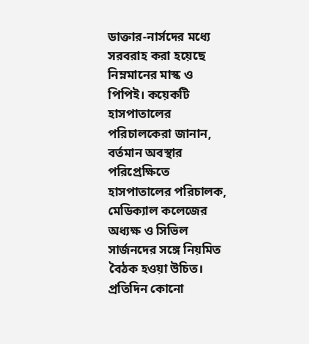ডাক্তার-নার্সদের মধ্যে সরবরাহ করা হয়েছে নিম্নমানের মাস্ক ও পিপিই। কয়েকটি হাসপাতালের পরিচালকেরা জানান, বর্তমান অবস্থার পরিপ্রেক্ষিতে হাসপাতালের পরিচালক, মেডিক্যাল কলেজের অধ্যক্ষ ও সিভিল সার্জনদের সঙ্গে নিয়মিত বৈঠক হওয়া উচিত। প্রতিদিন কোনো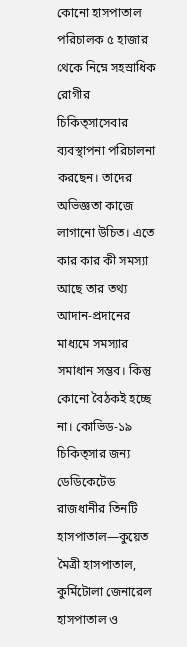কোনো হাসপাতাল পরিচালক ৫ হাজার থেকে নিম্নে সহস্রাধিক রোগীর চিকিত্সাসেবার ব্যবস্থাপনা পরিচালনা করছেন। তাদের অভিজ্ঞতা কাজে লাগানো উচিত। এতে কার কার কী সমস্যা আছে তার তথ্য আদান-প্রদানের মাধ্যমে সমস্যার সমাধান সম্ভব। কিন্তু কোনো বৈঠকই হচ্ছে না। কোভিড-১৯ চিকিত্সার জন্য ডেডিকেটেড রাজধানীর তিনটি হাসপাতাল—কুয়েত মৈত্রী হাসপাতাল, কুর্মিটোলা জেনারেল হাসপাতাল ও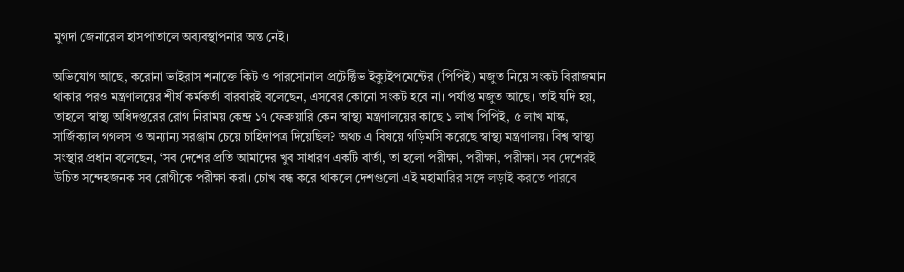মুগদা জেনারেল হাসপাতালে অব্যবস্থাপনার অন্ত নেই।

অভিযোগ আছে, করোনা ভাইরাস শনাক্তে কিট ও পারসোনাল প্রটেক্টিভ ইক্যুইপমেন্টের (পিপিই) মজুত নিয়ে সংকট বিরাজমান থাকার পরও মন্ত্রণালয়ের শীর্ষ কর্মকর্তা বারবারই বলেছেন, এসবের কোনো সংকট হবে না। পর্যাপ্ত মজুত আছে। তাই যদি হয়, তাহলে স্বাস্থ্য অধিদপ্তরের রোগ নিরাময় কেন্দ্র ১৭ ফেব্রুয়ারি কেন স্বাস্থ্য মন্ত্রণালয়ের কাছে ১ লাখ পিপিই, ৫ লাখ মাস্ক, সার্জিক্যাল গগলস ও অন্যান্য সরঞ্জাম চেয়ে চাহিদাপত্র দিয়েছিল? অথচ এ বিষয়ে গড়িমসি করেছে স্বাস্থ্য মন্ত্রণালয়। বিশ্ব স্বাস্থ্য সংস্থার প্রধান বলেছেন, ‘সব দেশের প্রতি আমাদের খুব সাধারণ একটি বার্তা, তা হলো পরীক্ষা, পরীক্ষা, পরীক্ষা। সব দেশেরই উচিত সন্দেহজনক সব রোগীকে পরীক্ষা করা। চোখ বন্ধ করে থাকলে দেশগুলো এই মহামারির সঙ্গে লড়াই করতে পারবে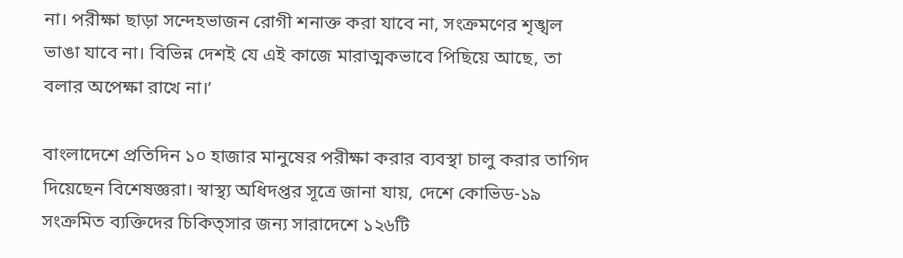না। পরীক্ষা ছাড়া সন্দেহভাজন রোগী শনাক্ত করা যাবে না, সংক্রমণের শৃঙ্খল ভাঙা যাবে না। বিভিন্ন দেশই যে এই কাজে মারাত্মকভাবে পিছিয়ে আছে, তা বলার অপেক্ষা রাখে না।’

বাংলাদেশে প্রতিদিন ১০ হাজার মানুষের পরীক্ষা করার ব্যবস্থা চালু করার তাগিদ দিয়েছেন বিশেষজ্ঞরা। স্বাস্থ্য অধিদপ্তর সূত্রে জানা যায়, দেশে কোভিড-১৯ সংক্রমিত ব্যক্তিদের চিকিত্সার জন্য সারাদেশে ১২৬টি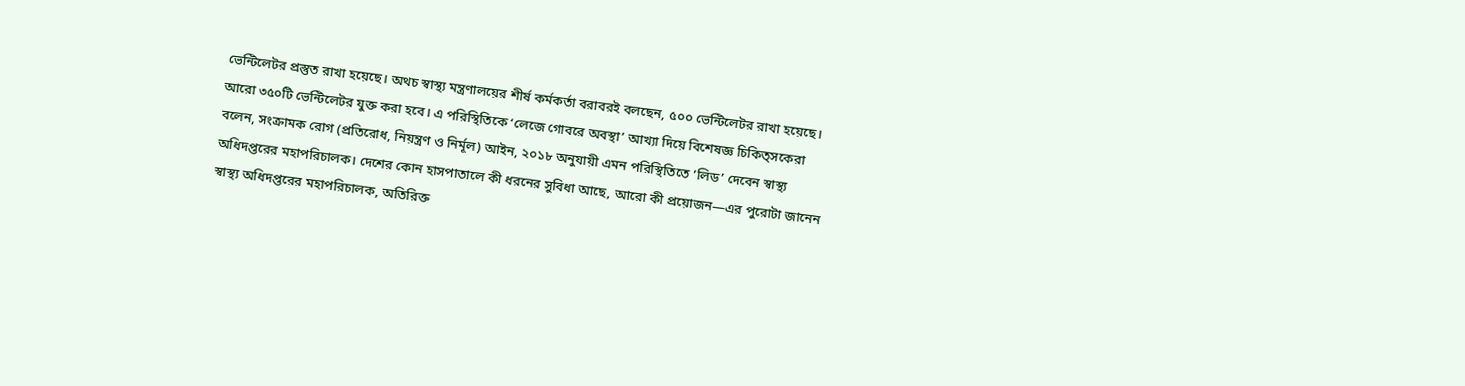ভেন্টিলেটর প্রস্তুত রাখা হয়েছে। অথচ স্বাস্থ্য মন্ত্রণালয়ের শীর্ষ কর্মকর্তা বরাবরই বলছেন, ৫০০ ভেন্টিলেটর রাখা হয়েছে। আরো ৩৫০টি ভেন্টিলেটর যুক্ত করা হবে। এ পরিস্থিতিকে ‘লেজে গোবরে অবস্থা’ আখ্যা দিয়ে বিশেষজ্ঞ চিকিত্সকেরা বলেন, সংক্রামক রোগ (প্রতিরোধ, নিয়ন্ত্রণ ও নির্মূল) আইন, ২০১৮ অনুযায়ী এমন পরিস্থিতিতে ‘লিড’ দেবেন স্বাস্থ্য অধিদপ্তরের মহাপরিচালক। দেশের কোন হাসপাতালে কী ধরনের সুবিধা আছে, আরো কী প্রয়োজন—এর পুরোটা জানেন স্বাস্থ্য অধিদপ্তরের মহাপরিচালক, অতিরিক্ত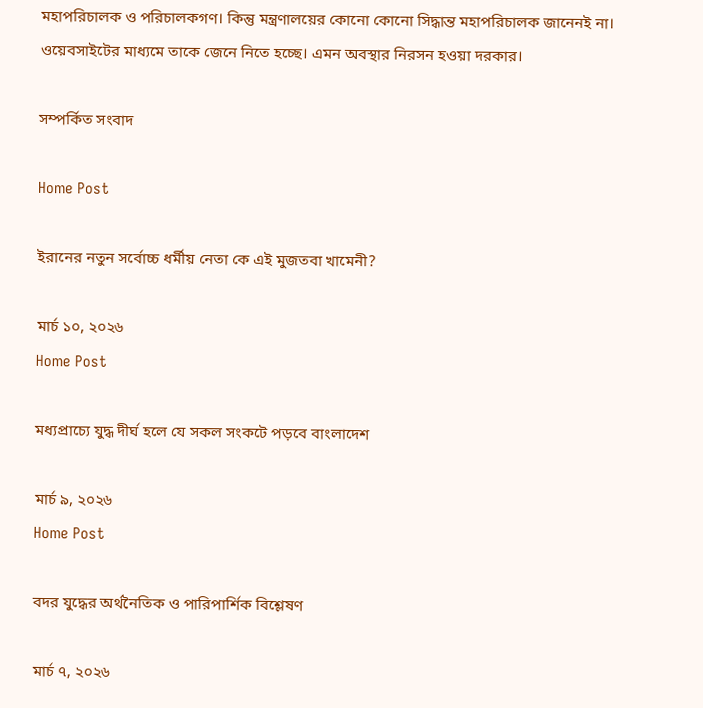মহাপরিচালক ও পরিচালকগণ। কিন্তু মন্ত্রণালয়ের কোনো কোনো সিদ্ধান্ত মহাপরিচালক জানেনই না। ওয়েবসাইটের মাধ্যমে তাকে জেনে নিতে হচ্ছে। এমন অবস্থার নিরসন হওয়া দরকার।

সম্পর্কিত সংবাদ

Home Post

ইরানের নতুন সর্বোচ্চ ধর্মীয় নেতা কে এই মুজতবা খামেনী?

মার্চ ১০, ২০২৬
Home Post

মধ্যপ্রাচ্যে যুদ্ধ দীর্ঘ হলে যে সকল সংকটে পড়বে বাংলাদেশ

মার্চ ৯, ২০২৬
Home Post

বদর যুদ্ধের অর্থনৈতিক ও পারিপার্শিক বিশ্লেষণ

মার্চ ৭, ২০২৬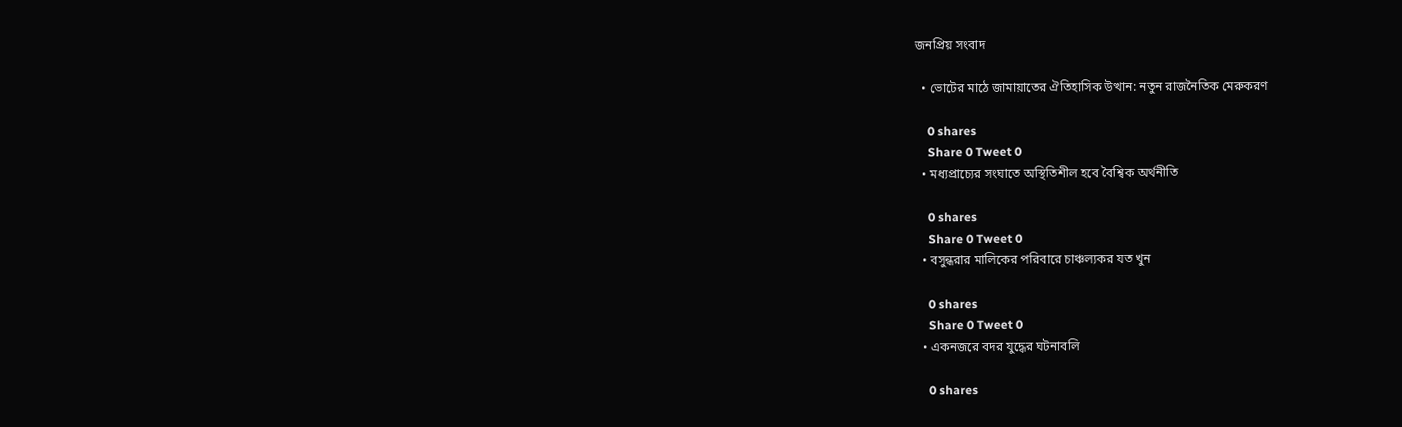জনপ্রিয় সংবাদ

  • ভোটের মাঠে জামায়াতের ঐতিহাসিক উত্থান: নতুন রাজনৈতিক মেরুকরণ

    0 shares
    Share 0 Tweet 0
  • মধ্যপ্রাচ্যের সংঘাতে অস্থিতিশীল হবে বৈশ্বিক অর্থনীতি

    0 shares
    Share 0 Tweet 0
  • বসুন্ধরার মালিকের পরিবারে চাঞ্চল্যকর যত খুন

    0 shares
    Share 0 Tweet 0
  • একনজরে বদর যুদ্ধের ঘটনাবলি

    0 shares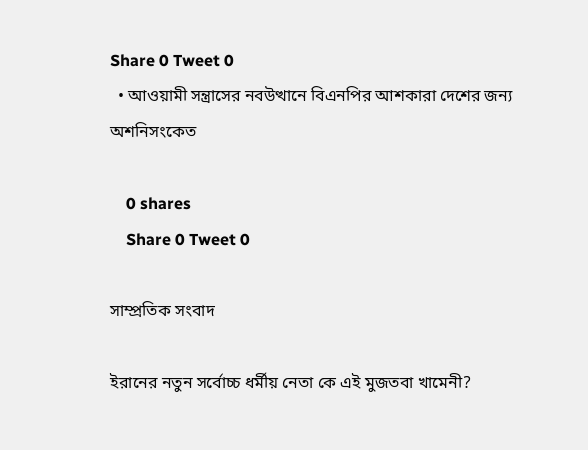Share 0 Tweet 0
  • আওয়ামী সন্ত্রাসের নবউত্থানে বিএনপির আশকারা দেশের জন্য অশনিসংকেত

    0 shares
    Share 0 Tweet 0

সাম্প্রতিক সংবাদ

ইরানের নতুন সর্বোচ্চ ধর্মীয় নেতা কে এই মুজতবা খামেনী?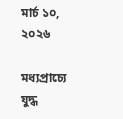মার্চ ১০, ২০২৬

মধ্যপ্রাচ্যে যুদ্ধ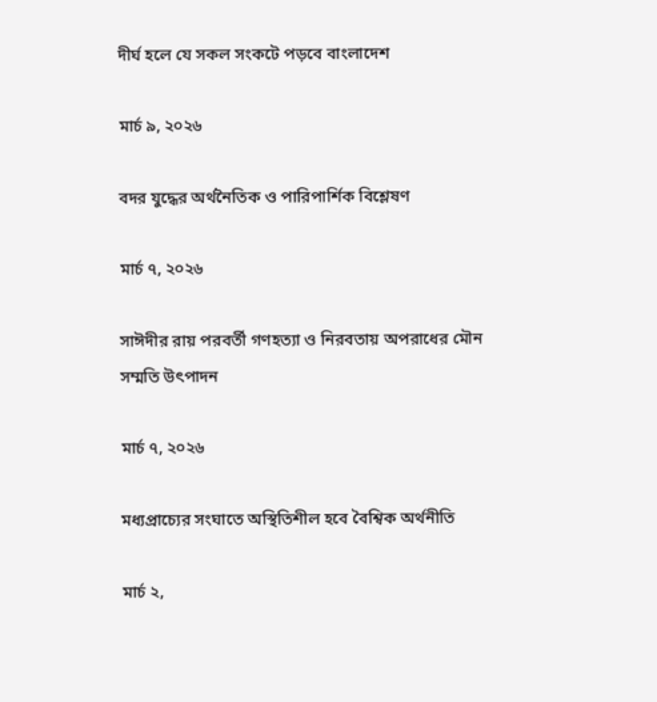দীর্ঘ হলে যে সকল সংকটে পড়বে বাংলাদেশ

মার্চ ৯, ২০২৬

বদর যুদ্ধের অর্থনৈতিক ও পারিপার্শিক বিশ্লেষণ

মার্চ ৭, ২০২৬

সাঈদীর রায় পরবর্তী গণহত্যা ও নিরবতায় অপরাধের মৌন সম্মতি উৎপাদন

মার্চ ৭, ২০২৬

মধ্যপ্রাচ্যের সংঘাতে অস্থিতিশীল হবে বৈশ্বিক অর্থনীতি

মার্চ ২,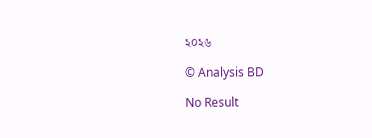২০২৬

© Analysis BD

No Result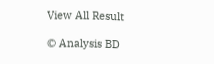View All Result

© Analysis BD